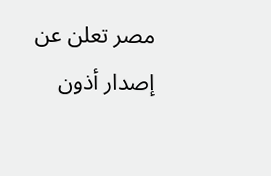مصر تعلن عن إصدار أذون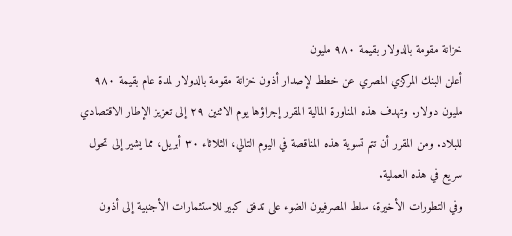خزانة مقومة بالدولار بقيمة ٩٨٠ مليون
أعلن البنك المركزي المصري عن خطط لإصدار أذون خزانة مقومة بالدولار لمدة عام بقيمة ٩٨٠ مليون دولار. وتهدف هذه المناورة المالية المقرر إجراؤها يوم الاثنين ٢٩ إلى تعزيز الإطار الاقتصادي للبلاد. ومن المقرر أن تتم تسوية هذه المناقصة في اليوم التالي، الثلاثاء ٣٠ أبريل، مما يشير إلى تحول سريع في هذه العملية.
وفي التطورات الأخيرة، سلط المصرفيون الضوء على تدفق كبير للاستثمارات الأجنبية إلى أذون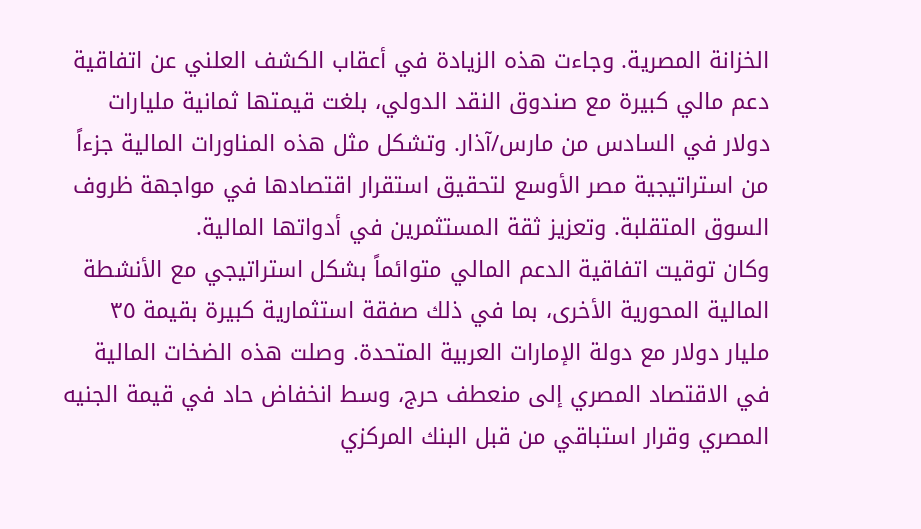الخزانة المصرية. وجاءت هذه الزيادة في أعقاب الكشف العلني عن اتفاقية دعم مالي كبيرة مع صندوق النقد الدولي، بلغت قيمتها ثمانية مليارات دولار في السادس من مارس/آذار. وتشكل مثل هذه المناورات المالية جزءاً من استراتيجية مصر الأوسع لتحقيق استقرار اقتصادها في مواجهة ظروف السوق المتقلبة. وتعزيز ثقة المستثمرين في أدواتها المالية.
وكان توقيت اتفاقية الدعم المالي متوائماً بشكل استراتيجي مع الأنشطة المالية المحورية الأخرى، بما في ذلك صفقة استثمارية كبيرة بقيمة ٣٥ مليار دولار مع دولة الإمارات العربية المتحدة. وصلت هذه الضخات المالية في الاقتصاد المصري إلى منعطف حرج، وسط انخفاض حاد في قيمة الجنيه المصري وقرار استباقي من قبل البنك المركزي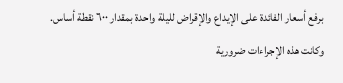برفع أسعار الفائدة على الإيداع والإقراض لليلة واحدة بمقدار ٦٠٠ نقطة أساس. وكانت هذه الإجراءات ضرورية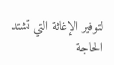لتوفير الإغاثة التي تشتد الحاجة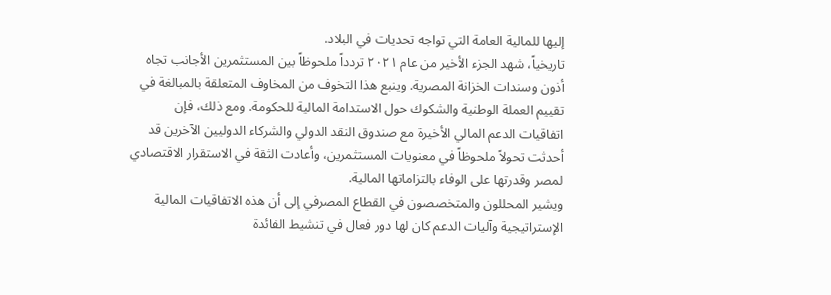إليها للمالية العامة التي تواجه تحديات في البلاد.
تاريخياً، شهد الجزء الأخير من عام ٢٠٢١ تردداً ملحوظاً بين المستثمرين الأجانب تجاه أذون وسندات الخزانة المصرية. وينبع هذا التخوف من المخاوف المتعلقة بالمبالغة في تقييم العملة الوطنية والشكوك حول الاستدامة المالية للحكومة. ومع ذلك، فإن اتفاقيات الدعم المالي الأخيرة مع صندوق النقد الدولي والشركاء الدوليين الآخرين قد أحدثت تحولاً ملحوظاً في معنويات المستثمرين، وأعادت الثقة في الاستقرار الاقتصادي لمصر وقدرتها على الوفاء بالتزاماتها المالية.
ويشير المحللون والمتخصصون في القطاع المصرفي إلى أن هذه الاتفاقيات المالية الإستراتيجية وآليات الدعم كان لها دور فعال في تنشيط الفائدة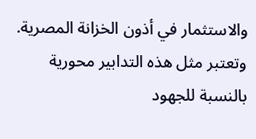والاستثمار في أذون الخزانة المصرية. وتعتبر مثل هذه التدابير محورية بالنسبة للجهود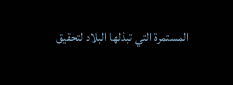المستمرة التي تبذلها البلاد لتحقيق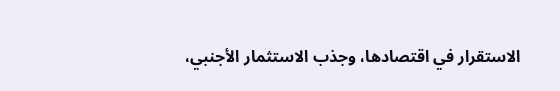الاستقرار في اقتصادها، وجذب الاستثمار الأجنبي،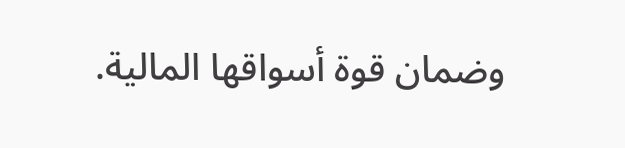وضمان قوة أسواقها المالية.